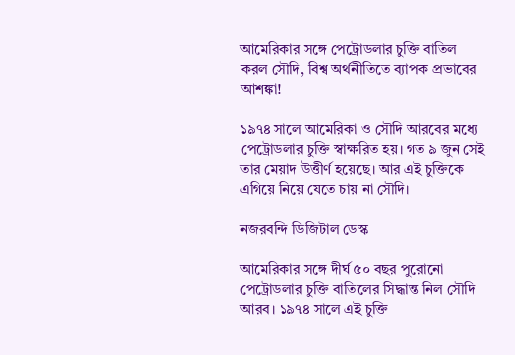আমেরিকার সঙ্গে পেট্রোডলার চুক্তি বাতিল করল সৌদি, বিশ্ব অর্থনীতিতে ব্যাপক প্রভাবের আশঙ্কা!

১৯৭৪ সালে আমেরিকা ও সৌদি আরবের মধ্যে পেট্রোডলার চুক্তি স্বাক্ষরিত হয়। গত ৯ জুন সেই তার মেয়াদ উত্তীর্ণ হয়েছে। আর এই চুক্তিকে এগিয়ে নিয়ে যেতে চায় না সৌদি।

নজরবন্দি ডিজিটাল ডেস্ক

আমেরিকার সঙ্গে দীর্ঘ ৫০ বছর পুরোনো পেট্রোডলার চুক্তি বাতিলের সিদ্ধান্ত নিল সৌদি আরব। ১৯৭৪ সালে এই চুক্তি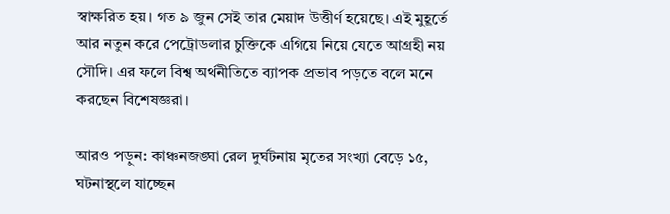স্বাক্ষরিত হয়। গত ৯ জুন সেই তার মেয়াদ উত্তীর্ণ হয়েছে। এই মুহূর্তে আর নতুন করে পেট্রোডলার চুক্তিকে এগিয়ে নিয়ে যেতে আগ্রহী নয় সৌদি। এর ফলে বিশ্ব অর্থনীতিতে ব্যাপক প্রভাব পড়তে বলে মনে করছেন বিশেষজ্ঞরা।

আরও পড়ুন: কাঞ্চনজঙ্ঘা রেল দুর্ঘটনায় মৃতের সংখ্যা বেড়ে ১৫, ঘটনাস্থলে যাচ্ছেন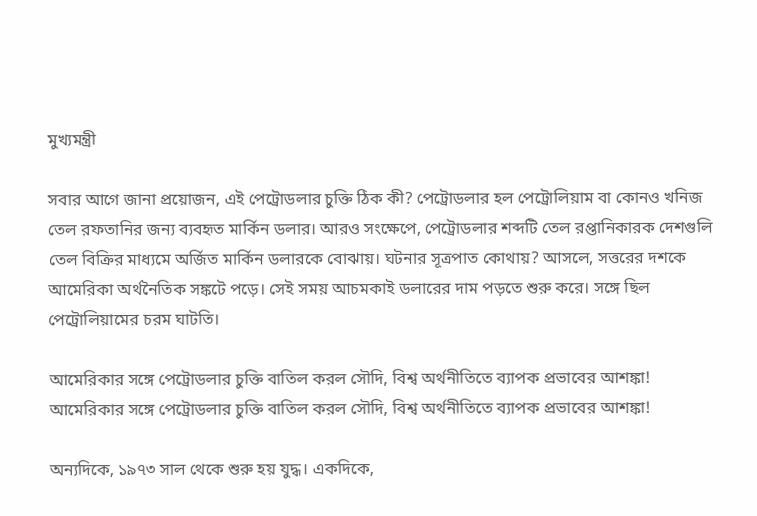মুখ্যমন্ত্রী

সবার আগে জানা প্রয়োজন, এই পেট্রোডলার চুক্তি ঠিক কী? পেট্রোডলার হল পেট্রোলিয়াম বা কোনও খনিজ তেল রফতানির জন্য ব্যবহৃত মার্কিন ডলার। আরও সংক্ষেপে, পেট্রোডলার শব্দটি তেল রপ্তানিকারক দেশগুলি তেল বিক্রির মাধ্যমে অর্জিত মার্কিন ডলারকে বোঝায়। ঘটনার সূত্রপাত কোথায়? আসলে, সত্তরের দশকে আমেরিকা অর্থনৈতিক সঙ্কটে পড়ে। সেই সময় আচমকাই ডলারের দাম পড়তে শুরু করে। সঙ্গে ছিল পেট্রোলিয়ামের চরম ঘাটতি।

আমেরিকার সঙ্গে পেট্রোডলার চুক্তি বাতিল করল সৌদি, বিশ্ব অর্থনীতিতে ব্যাপক প্রভাবের আশঙ্কা!
আমেরিকার সঙ্গে পেট্রোডলার চুক্তি বাতিল করল সৌদি, বিশ্ব অর্থনীতিতে ব্যাপক প্রভাবের আশঙ্কা!

অন্যদিকে, ১৯৭৩ সাল থেকে শুরু হয় যুদ্ধ। একদিকে,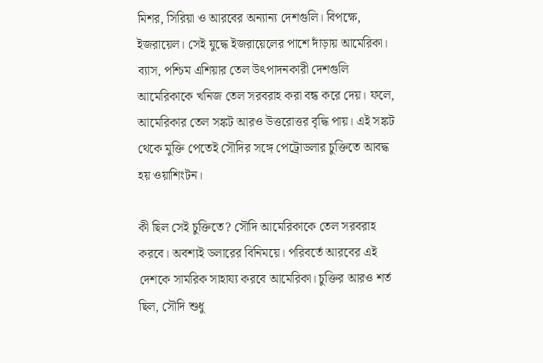মিশর, সিরিয়া ও আরবের অন্যান্য দেশগুলি। বিপক্ষে, ইজরায়েল। সেই যুদ্ধে ইজরায়েলের পাশে দাঁড়ায় আমেরিকা। ব্যাস, পশ্চিম এশিয়ার তেল উৎপাদনকারী দেশগুলি আমেরিকাকে খনিজ তেল সরবরাহ করা বন্ধ করে দেয়। ফলে, আমেরিকার তেল সঙ্কট আরও উত্তরোত্তর বৃদ্ধি পায়। এই সঙ্কট থেকে মুক্তি পেতেই সৌদির সঙ্গে পেট্রোডলার চুক্তিতে আবদ্ধ হয় ওয়াশিংটন।

কী ছিল সেই চুক্তিতে? সৌদি আমেরিকাকে তেল সরবরাহ করবে। অবশ্যই ডলারের বিনিময়ে। পরিবর্তে আরবের এই দেশকে সামরিক সাহায্য করবে আমেরিকা। চুক্তির আরও শর্ত ছিল, সৌদি শুধু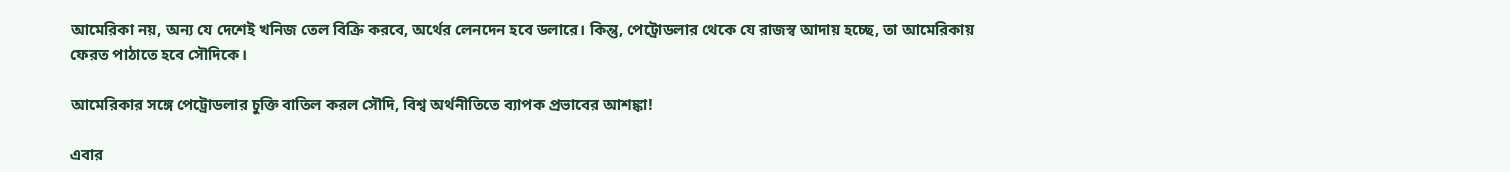আমেরিকা নয়, অন্য যে দেশেই খনিজ তেল বিক্রি করবে, অর্থের লেনদেন হবে ডলারে। কিন্তু, পেট্রোডলার থেকে যে রাজস্ব আদায় হচ্ছে, তা আমেরিকায় ফেরত পাঠাতে হবে সৌদিকে।

আমেরিকার সঙ্গে পেট্রোডলার চুক্তি বাতিল করল সৌদি, বিশ্ব অর্থনীতিতে ব্যাপক প্রভাবের আশঙ্কা!

এবার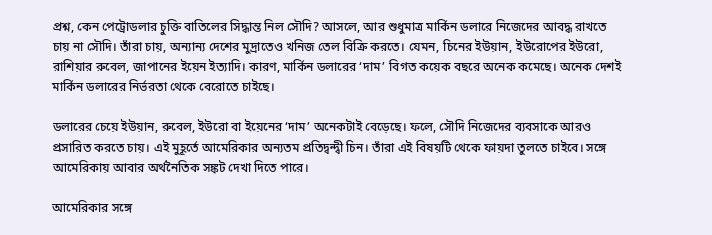প্রশ্ন, কেন পেট্রোডলার চুক্তি বাতিলের সিদ্ধান্ত নিল সৌদি? আসলে, আর শুধুমাত্র মার্কিন ডলারে নিজেদের আবদ্ধ রাখতে চায় না সৌদি। তাঁরা চায়, অন্যান্য দেশের মুদ্রাতেও খনিজ তেল বিক্রি করতে। যেমন, চিনের ইউয়ান, ইউরোপের ইউরো, রাশিয়ার রুবেল, জাপানের ইয়েন ইত্যাদি। কারণ, মার্কিন ডলারের ‘দাম’ বিগত কয়েক বছরে অনেক কমেছে। অনেক দেশই মার্কিন ডলারের নির্ভরতা থেকে বেরোতে চাইছে।

ডলারের চেয়ে ইউয়ান, রুবেল, ইউরো বা ইয়েনের ‘দাম’ অনেকটাই বেড়েছে। ফলে, সৌদি নিজেদের ব্যবসাকে আরও প্রসারিত করতে চায়। এই মুহূর্তে আমেরিকার অন্যতম প্রতিদ্বন্দ্বী চিন। তাঁরা এই বিষয়টি থেকে ফায়দা তুলতে চাইবে। সঙ্গে আমেরিকায় আবার অর্থনৈতিক সঙ্কট দেখা দিতে পারে।

আমেরিকার সঙ্গে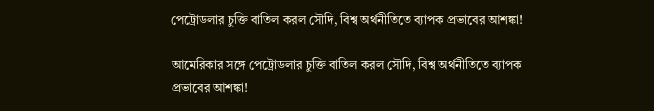পেট্রোডলার চুক্তি বাতিল করল সৌদি, বিশ্ব অর্থনীতিতে ব্যাপক প্রভাবের আশঙ্কা!

আমেরিকার সঙ্গে পেট্রোডলার চুক্তি বাতিল করল সৌদি, বিশ্ব অর্থনীতিতে ব্যাপক প্রভাবের আশঙ্কা!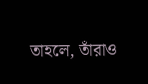তাহলে, তাঁরাও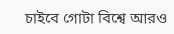চাইবে গোটা বিশ্বে আরও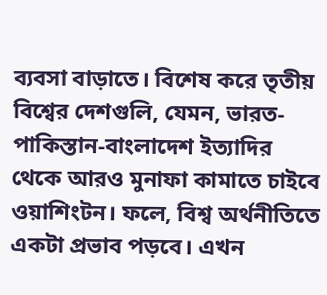ব্যবসা বাড়াতে। বিশেষ করে তৃতীয় বিশ্বের দেশগুলি, যেমন, ভারত-পাকিস্তান-বাংলাদেশ ইত্যাদির থেকে আরও মুনাফা কামাতে চাইবে ওয়াশিংটন। ফলে, বিশ্ব অর্থনীতিতে একটা প্রভাব পড়বে। এখন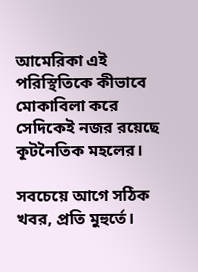আমেরিকা এই পরিস্থিতিকে কীভাবে মোকাবিলা করে সেদিকেই নজর রয়েছে কূটনৈতিক মহলের।

সবচেয়ে আগে সঠিক খবর, প্রতি মুহুর্তে।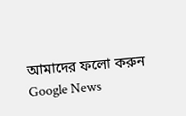আমাদের ফলো করুন
Google News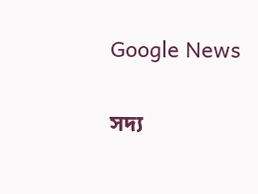Google News

সদ্য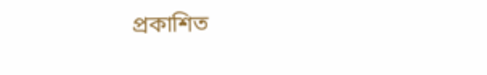প্রকাশিত